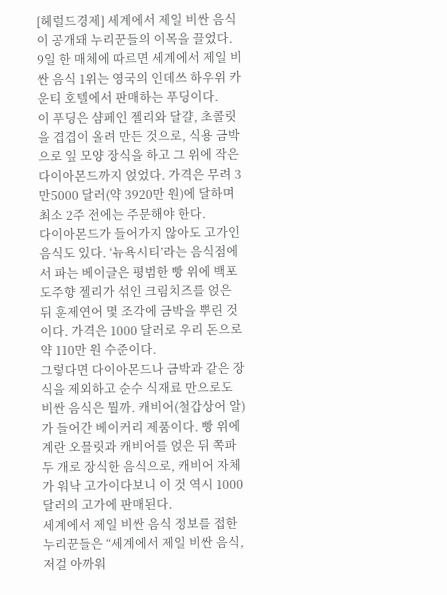[헤럴드경제] 세계에서 제일 비싼 음식이 공개돼 누리꾼들의 이목을 끌었다.
9일 한 매체에 따르면 세계에서 제일 비싼 음식 1위는 영국의 인데쓰 하우위 카운티 호텔에서 판매하는 푸딩이다.
이 푸딩은 샴페인 젤리와 달걀, 초콜릿을 겹겹이 올려 만든 것으로, 식용 금박으로 잎 모양 장식을 하고 그 위에 작은 다이아몬드까지 얹었다. 가격은 무려 3만5000 달러(약 3920만 원)에 달하며 최소 2주 전에는 주문해야 한다.
다이아몬드가 들어가지 않아도 고가인 음식도 있다. ‘뉴욕시티’라는 음식점에서 파는 베이글은 평범한 빵 위에 백포도주향 젤리가 섞인 크림치즈를 얹은 뒤 훈제연어 몇 조각에 금박을 뿌린 것이다. 가격은 1000 달러로 우리 돈으로 약 110만 원 수준이다.
그렇다면 다이아몬드나 금박과 같은 장식을 제외하고 순수 식재료 만으로도 비싼 음식은 뭘까. 캐비어(철갑상어 알)가 들어간 베이커리 제품이다. 빵 위에 계란 오믈릿과 캐비어를 얹은 뒤 쪽파 두 개로 장식한 음식으로, 캐비어 자체가 워낙 고가이다보니 이 것 역시 1000 달러의 고가에 판매된다.
세계에서 제일 비싼 음식 정보를 접한 누리꾼들은 “세계에서 제일 비싼 음식, 저걸 아까워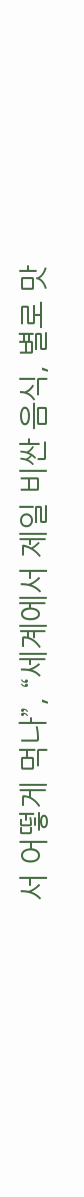서 어떻게 먹나”, “세계에서 제일 비싼 음식, 별로 맛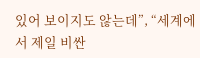있어 보이지도 않는데”, “세계에서 제일 비싼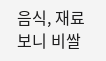음식, 재료 보니 비쌀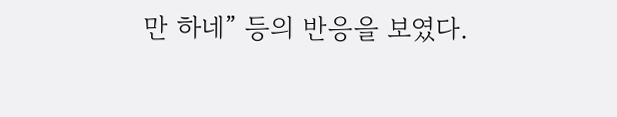만 하네” 등의 반응을 보였다.